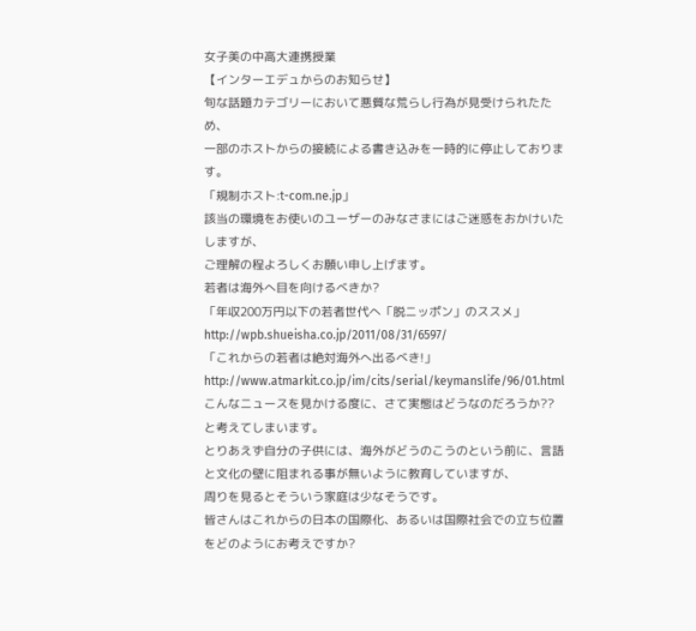女子美の中高大連携授業
【インターエデュからのお知らせ】
旬な話題カテゴリーにおいて悪質な荒らし行為が見受けられたため、
一部のホストからの接続による書き込みを一時的に停止しております。
「規制ホスト:t-com.ne.jp」
該当の環境をお使いのユーザーのみなさまにはご迷惑をおかけいたしますが、
ご理解の程よろしくお願い申し上げます。
若者は海外へ目を向けるべきか?
「年収200万円以下の若者世代へ「脱ニッポン」のススメ」
http://wpb.shueisha.co.jp/2011/08/31/6597/
「これからの若者は絶対海外へ出るべき!」
http://www.atmarkit.co.jp/im/cits/serial/keymanslife/96/01.html
こんなニュースを見かける度に、さて実態はどうなのだろうか??と考えてしまいます。
とりあえず自分の子供には、海外がどうのこうのという前に、言語と文化の壁に阻まれる事が無いように教育していますが、
周りを見るとそういう家庭は少なそうです。
皆さんはこれからの日本の国際化、あるいは国際社会での立ち位置をどのようにお考えですか?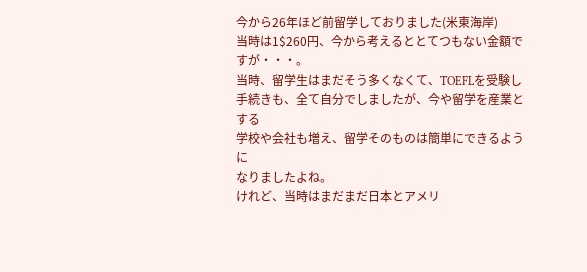今から26年ほど前留学しておりました(米東海岸)
当時は1$260円、今から考えるととてつもない金額ですが・・・。
当時、留学生はまだそう多くなくて、TOEFLを受験し
手続きも、全て自分でしましたが、今や留学を産業とする
学校や会社も増え、留学そのものは簡単にできるように
なりましたよね。
けれど、当時はまだまだ日本とアメリ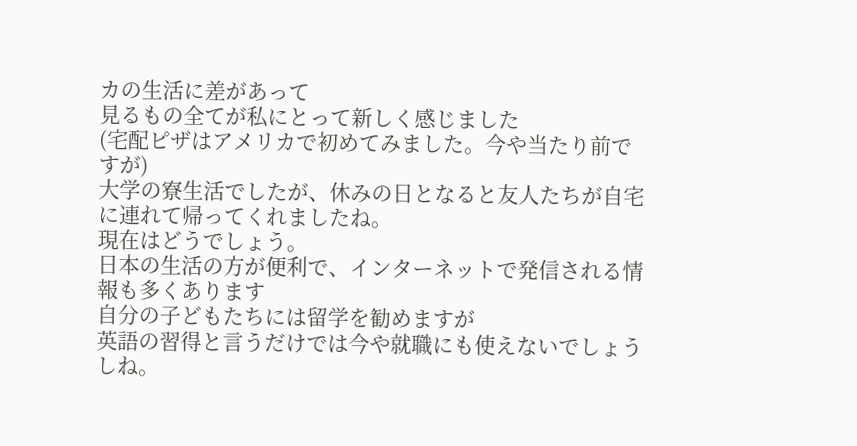カの生活に差があって
見るもの全てが私にとって新しく感じました
(宅配ピザはアメリカで初めてみました。今や当たり前ですが)
大学の寮生活でしたが、休みの日となると友人たちが自宅に連れて帰ってくれましたね。
現在はどうでしょう。
日本の生活の方が便利で、インターネットで発信される情報も多くあります
自分の子どもたちには留学を勧めますが
英語の習得と言うだけでは今や就職にも使えないでしょうしね。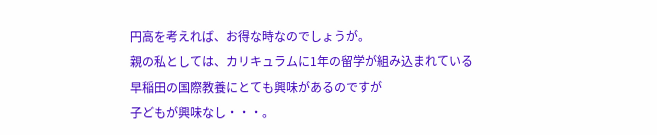円高を考えれば、お得な時なのでしょうが。
親の私としては、カリキュラムに1年の留学が組み込まれている
早稲田の国際教養にとても興味があるのですが
子どもが興味なし・・・。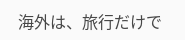海外は、旅行だけで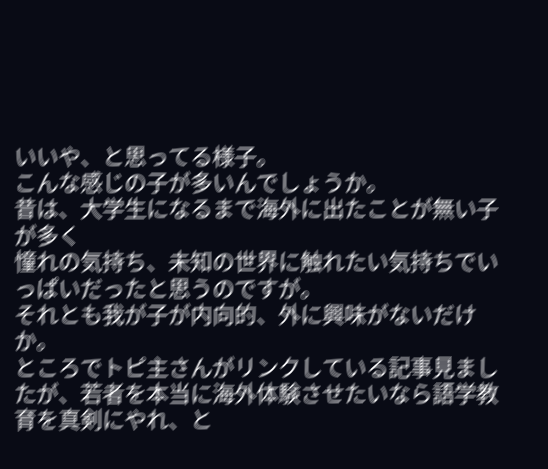いいや、と思ってる様子。
こんな感じの子が多いんでしょうか。
昔は、大学生になるまで海外に出たことが無い子が多く
憧れの気持ち、未知の世界に触れたい気持ちでいっぱいだったと思うのですが。
それとも我が子が内向的、外に興味がないだけか。
ところでトピ主さんがリンクしている記事見ましたが、若者を本当に海外体験させたいなら語学教育を真剣にやれ、と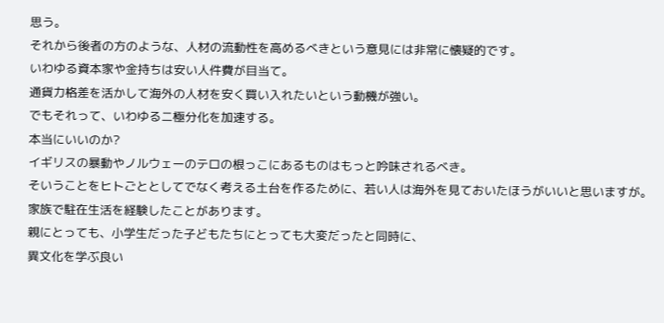思う。
それから後者の方のような、人材の流動性を高めるべきという意見には非常に懐疑的です。
いわゆる資本家や金持ちは安い人件費が目当て。
通貨力格差を活かして海外の人材を安く買い入れたいという動機が強い。
でもそれって、いわゆるニ極分化を加速する。
本当にいいのか?
イギリスの暴動やノルウェーのテロの根っこにあるものはもっと吟味されるべき。
そいうことをヒトごととしてでなく考える土台を作るために、若い人は海外を見ておいたほうがいいと思いますが。
家族で駐在生活を経験したことがあります。
親にとっても、小学生だった子どもたちにとっても大変だったと同時に、
異文化を学ぶ良い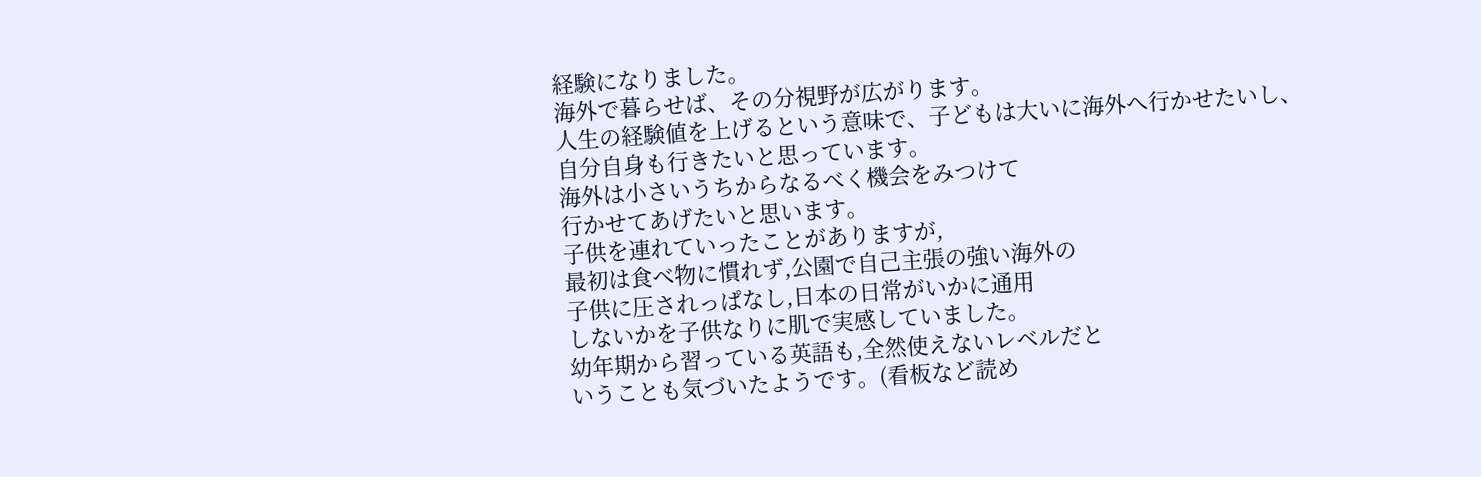経験になりました。
海外で暮らせば、その分視野が広がります。
人生の経験値を上げるという意味で、子どもは大いに海外へ行かせたいし、
自分自身も行きたいと思っています。
海外は小さいうちからなるべく機会をみつけて
行かせてあげたいと思います。
子供を連れていったことがありますが,
最初は食べ物に慣れず,公園で自己主張の強い海外の
子供に圧されっぱなし,日本の日常がいかに通用
しないかを子供なりに肌で実感していました。
幼年期から習っている英語も,全然使えないレベルだと
いうことも気づいたようです。(看板など読め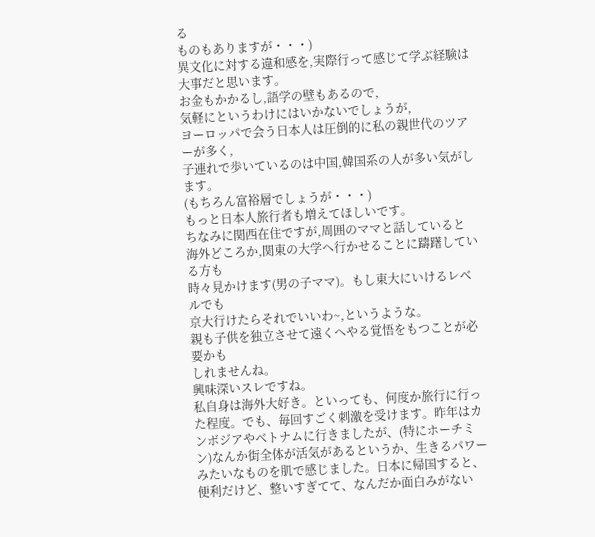る
ものもありますが・・・)
異文化に対する違和感を,実際行って感じて学ぶ経験は
大事だと思います。
お金もかかるし,語学の壁もあるので,
気軽にというわけにはいかないでしょうが,
ヨーロッパで会う日本人は圧倒的に私の親世代のツアーが多く,
子連れで歩いているのは中国,韓国系の人が多い気がします。
(もちろん富裕層でしょうが・・・)
もっと日本人旅行者も増えてほしいです。
ちなみに関西在住ですが,周囲のママと話していると
海外どころか,関東の大学へ行かせることに躊躇している方も
時々見かけます(男の子ママ)。もし東大にいけるレベルでも
京大行けたらそれでいいわ~,というような。
親も子供を独立させて遠くへやる覚悟をもつことが必要かも
しれませんね。
興味深いスレですね。
私自身は海外大好き。といっても、何度か旅行に行った程度。でも、毎回すごく刺激を受けます。昨年はカンボジアやベトナムに行きましたが、(特にホーチミン)なんか街全体が活気があるというか、生きるパワーみたいなものを肌で感じました。日本に帰国すると、便利だけど、整いすぎてて、なんだか面白みがない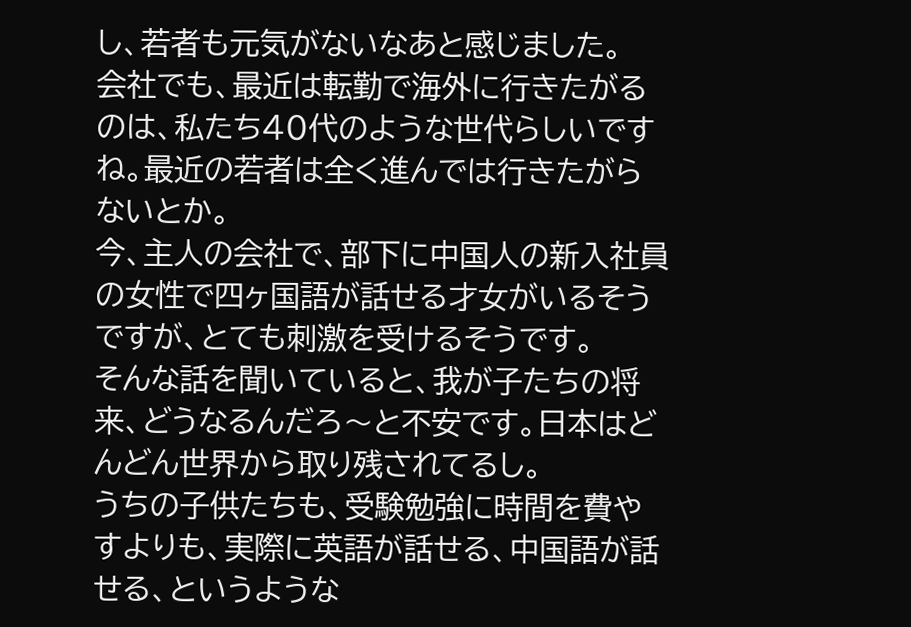し、若者も元気がないなあと感じました。
会社でも、最近は転勤で海外に行きたがるのは、私たち40代のような世代らしいですね。最近の若者は全く進んでは行きたがらないとか。
今、主人の会社で、部下に中国人の新入社員の女性で四ヶ国語が話せる才女がいるそうですが、とても刺激を受けるそうです。
そんな話を聞いていると、我が子たちの将来、どうなるんだろ〜と不安です。日本はどんどん世界から取り残されてるし。
うちの子供たちも、受験勉強に時間を費やすよりも、実際に英語が話せる、中国語が話せる、というような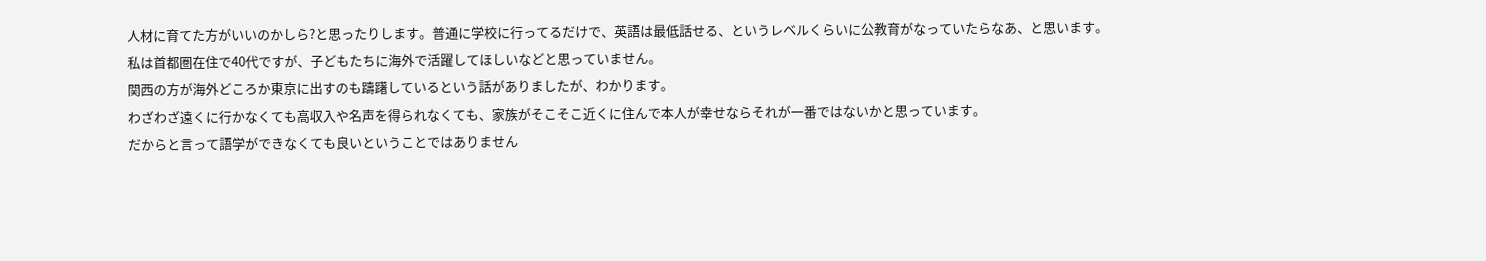人材に育てた方がいいのかしら?と思ったりします。普通に学校に行ってるだけで、英語は最低話せる、というレベルくらいに公教育がなっていたらなあ、と思います。
私は首都圏在住で40代ですが、子どもたちに海外で活躍してほしいなどと思っていません。
関西の方が海外どころか東京に出すのも躊躇しているという話がありましたが、わかります。
わざわざ遠くに行かなくても高収入や名声を得られなくても、家族がそこそこ近くに住んで本人が幸せならそれが一番ではないかと思っています。
だからと言って語学ができなくても良いということではありません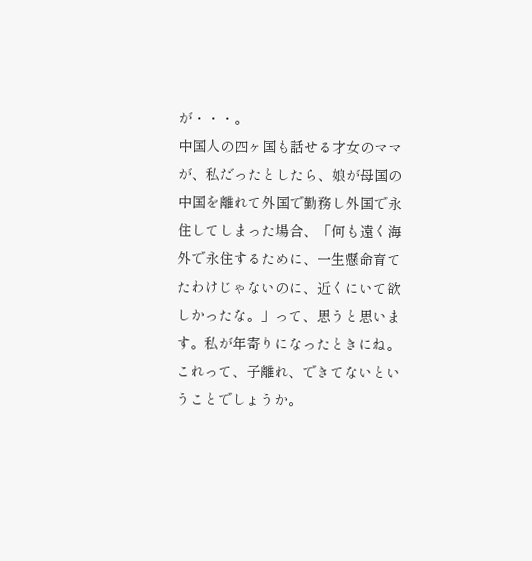が・・・。
中国人の四ヶ国も話せる才女のママが、私だったとしたら、娘が母国の中国を離れて外国で勤務し外国で永住してしまった場合、「何も遠く海外で永住するために、一生懸命育てたわけじゃないのに、近くにいて欲しかったな。」って、思うと思います。私が年寄りになったときにね。これって、子離れ、できてないということでしょうか。